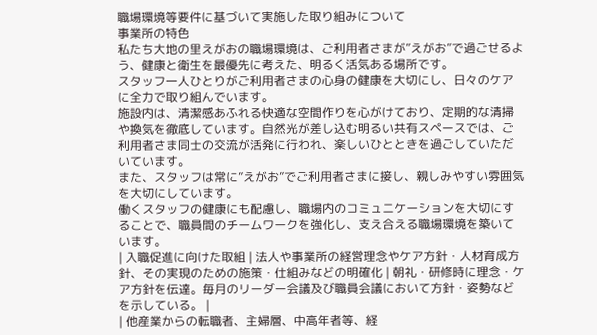職場環境等要件に基づいて実施した取り組みについて
事業所の特色
私たち大地の里えがおの職場環境は、ご利用者さまが”えがお”で過ごせるよう、健康と衛生を最優先に考えた、明るく活気ある場所です。
スタッフ一人ひとりがご利用者さまの心身の健康を大切にし、日々のケアに全力で取り組んでいます。
施設内は、清潔感あふれる快適な空間作りを心がけており、定期的な清掃や換気を徹底しています。自然光が差し込む明るい共有スペースでは、ご利用者さま同士の交流が活発に行われ、楽しいひとときを過ごしていただいています。
また、スタッフは常に”えがお”でご利用者さまに接し、親しみやすい雰囲気を大切にしています。
働くスタッフの健康にも配慮し、職場内のコミュニケーションを大切にすることで、職員間のチームワークを強化し、支え合える職場環境を築いています。
| 入職促進に向けた取組 | 法人や事業所の経営理念やケア方針・人材育成方針、その実現のための施策・仕組みなどの明確化 | 朝礼・研修時に理念・ケア方針を伝達。毎月のリーダー会議及び職員会議において方針・姿勢などを示している。 |
| 他産業からの転職者、主婦層、中高年者等、経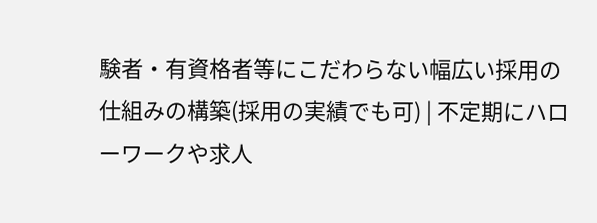験者・有資格者等にこだわらない幅広い採用の仕組みの構築(採用の実績でも可) | 不定期にハローワークや求人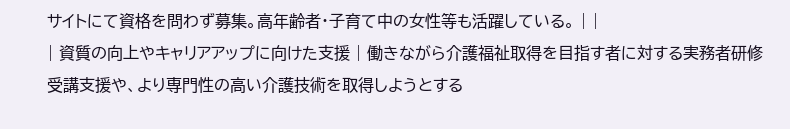サイトにて資格を問わず募集。高年齢者・子育て中の女性等も活躍している。 | |
| 資質の向上やキャリアアップに向けた支援 | 働きながら介護福祉取得を目指す者に対する実務者研修受講支援や、より専門性の高い介護技術を取得しようとする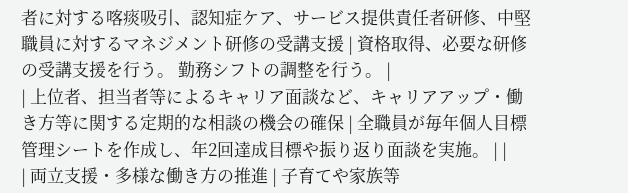者に対する喀痰吸引、認知症ケア、サービス提供責任者研修、中堅職員に対するマネジメント研修の受講支援 | 資格取得、必要な研修の受講支援を行う。 勤務シフトの調整を行う。 |
| 上位者、担当者等によるキャリア面談など、キャリアアップ・働き方等に関する定期的な相談の機会の確保 | 全職員が毎年個人目標管理シートを作成し、年2回達成目標や振り返り面談を実施。 | |
| 両立支援・多様な働き方の推進 | 子育てや家族等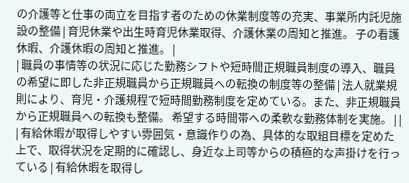の介護等と仕事の両立を目指す者のための休業制度等の充実、事業所内託児施設の整備 | 育児休業や出生時育児休業取得、介護休業の周知と推進。 子の看護休暇、介護休暇の周知と推進。 |
| 職員の事情等の状況に応じた勤務シフトや短時間正規職員制度の導入、職員の希望に即した非正規職員から正規職員への転換の制度等の整備 | 法人就業規則により、育児・介護規程で短時間勤務制度を定めている。また、非正規職員から正規職員への転換も整備。 希望する時間帯への柔軟な勤務体制を実施。 | |
| 有給休暇が取得しやすい雰囲気・意識作りの為、具体的な取組目標を定めた上で、取得状況を定期的に確認し、身近な上司等からの積極的な声掛けを行っている | 有給休暇を取得し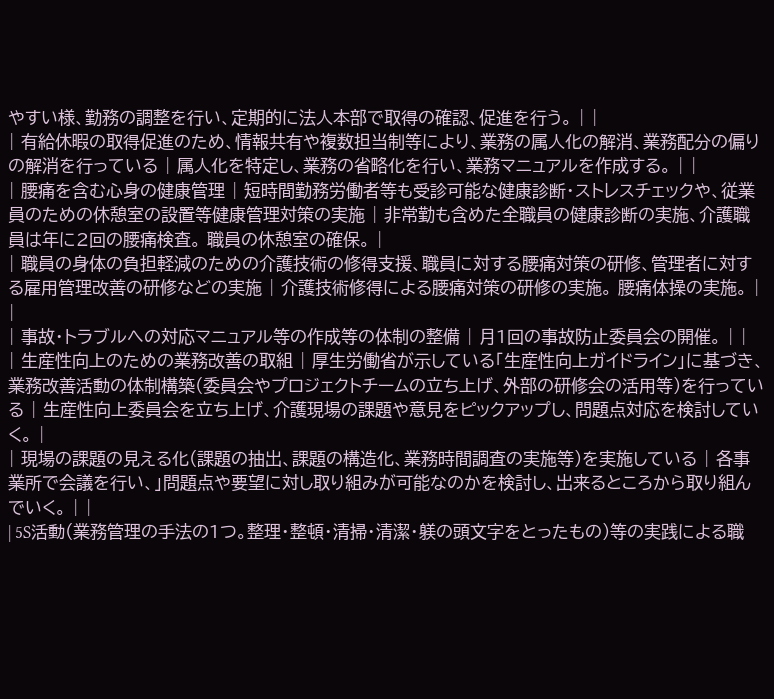やすい様、勤務の調整を行い、定期的に法人本部で取得の確認、促進を行う。 | |
| 有給休暇の取得促進のため、情報共有や複数担当制等により、業務の属人化の解消、業務配分の偏りの解消を行っている | 属人化を特定し、業務の省略化を行い、業務マニュアルを作成する。 | |
| 腰痛を含む心身の健康管理 | 短時間勤務労働者等も受診可能な健康診断・ストレスチェックや、従業員のための休憩室の設置等健康管理対策の実施 | 非常勤も含めた全職員の健康診断の実施、介護職員は年に2回の腰痛検査。 職員の休憩室の確保。 |
| 職員の身体の負担軽減のための介護技術の修得支援、職員に対する腰痛対策の研修、管理者に対する雇用管理改善の研修などの実施 | 介護技術修得による腰痛対策の研修の実施。 腰痛体操の実施。 | |
| 事故・トラブルへの対応マニュアル等の作成等の体制の整備 | 月1回の事故防止委員会の開催。 | |
| 生産性向上のための業務改善の取組 | 厚生労働省が示している「生産性向上ガイドライン」に基づき、業務改善活動の体制構築(委員会やプロジェクトチームの立ち上げ、外部の研修会の活用等)を行っている | 生産性向上委員会を立ち上げ、介護現場の課題や意見をピックアップし、問題点対応を検討していく。 |
| 現場の課題の見える化(課題の抽出、課題の構造化、業務時間調査の実施等)を実施している | 各事業所で会議を行い、」問題点や要望に対し取り組みが可能なのかを検討し、出来るところから取り組んでいく。 | |
| 5S活動(業務管理の手法の1つ。整理・整頓・清掃・清潔・躾の頭文字をとったもの)等の実践による職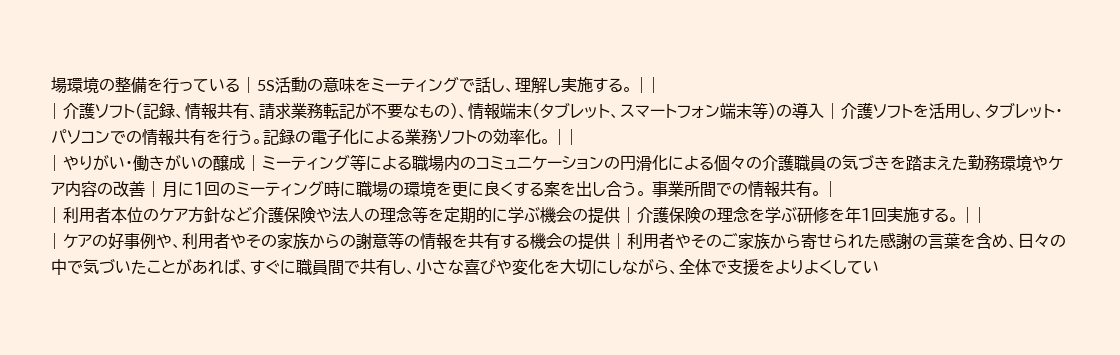場環境の整備を行っている | 5S活動の意味をミーティングで話し、理解し実施する。 | |
| 介護ソフト(記録、情報共有、請求業務転記が不要なもの)、情報端末(タブレット、スマートフォン端末等)の導入 | 介護ソフトを活用し、タブレット・パソコンでの情報共有を行う。記録の電子化による業務ソフトの効率化。 | |
| やりがい・働きがいの醸成 | ミーティング等による職場内のコミュニケーションの円滑化による個々の介護職員の気づきを踏まえた勤務環境やケア内容の改善 | 月に1回のミーティング時に職場の環境を更に良くする案を出し合う。 事業所間での情報共有。 |
| 利用者本位のケア方針など介護保険や法人の理念等を定期的に学ぶ機会の提供 | 介護保険の理念を学ぶ研修を年1回実施する。 | |
| ケアの好事例や、利用者やその家族からの謝意等の情報を共有する機会の提供 | 利用者やそのご家族から寄せられた感謝の言葉を含め、日々の中で気づいたことがあれば、すぐに職員間で共有し、小さな喜びや変化を大切にしながら、全体で支援をよりよくしてい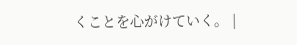くことを心がけていく。 |